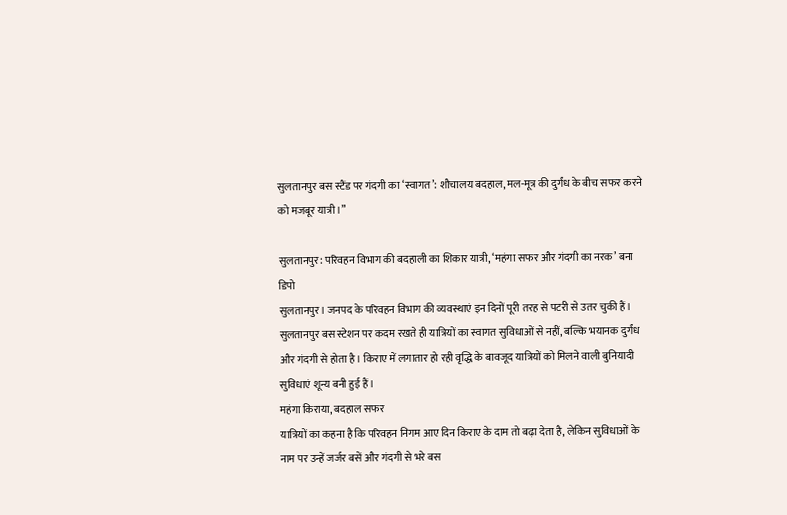सुलतानपुर बस स्टैंड पर गंदगी का ‘स्वागत’: शौचालय बदहाल, मल-मूत्र की दुर्गंध के बीच सफर करने को मजबूर यात्री।”

सुलतानपुर: परिवहन विभाग की बदहाली का शिकार यात्री, ‘महंगा सफर और गंदगी का नरक’ बना डिपो
सुलतानपुर। जनपद के परिवहन विभाग की व्यवस्थाएं इन दिनों पूरी तरह से पटरी से उतर चुकी हैं। सुलतानपुर बस स्टेशन पर कदम रखते ही यात्रियों का स्वागत सुविधाओं से नहीं, बल्कि भयानक दुर्गंध और गंदगी से होता है। किराए में लगातार हो रही वृद्धि के बावजूद यात्रियों को मिलने वाली बुनियादी सुविधाएं शून्य बनी हुई हैं।
महंगा किराया, बदहाल सफर
यात्रियों का कहना है कि परिवहन निगम आए दिन किराए के दाम तो बढ़ा देता है, लेकिन सुविधाओं के नाम पर उन्हें जर्जर बसें और गंदगी से भरे बस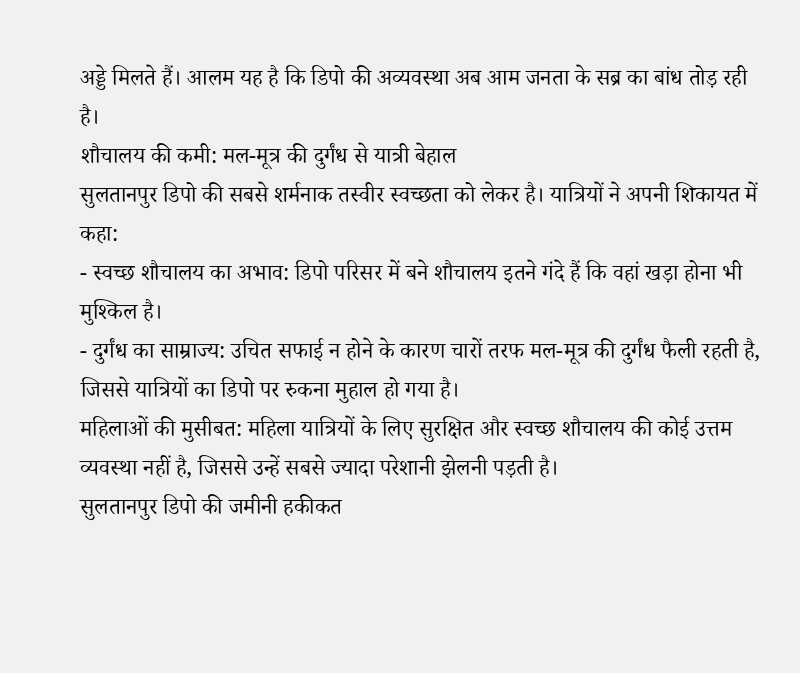अड्डे मिलते हैं। आलम यह है कि डिपो की अव्यवस्था अब आम जनता के सब्र का बांध तोड़ रही है।
शौचालय की कमी: मल-मूत्र की दुर्गंध से यात्री बेहाल
सुलतानपुर डिपो की सबसे शर्मनाक तस्वीर स्वच्छता को लेकर है। यात्रियों ने अपनी शिकायत में कहा:
- स्वच्छ शौचालय का अभाव: डिपो परिसर में बने शौचालय इतने गंदे हैं कि वहां खड़ा होना भी मुश्किल है।
- दुर्गंध का साम्राज्य: उचित सफाई न होने के कारण चारों तरफ मल-मूत्र की दुर्गंध फैली रहती है, जिससे यात्रियों का डिपो पर रुकना मुहाल हो गया है।
महिलाओं की मुसीबत: महिला यात्रियों के लिए सुरक्षित और स्वच्छ शौचालय की कोई उत्तम व्यवस्था नहीं है, जिससे उन्हें सबसे ज्यादा परेशानी झेलनी पड़ती है।
सुलतानपुर डिपो की जमीनी हकीकत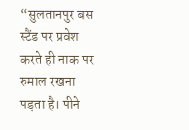“सुलतानपुर बस स्टैंड पर प्रवेश करते ही नाक पर रुमाल रखना पड़ता है। पीने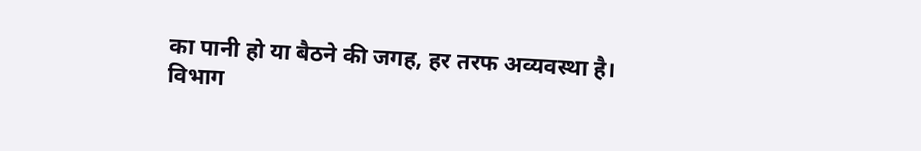का पानी हो या बैठने की जगह, हर तरफ अव्यवस्था है। विभाग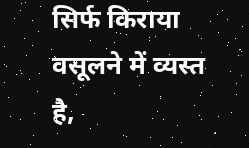सिर्फ किराया वसूलने में व्यस्त है,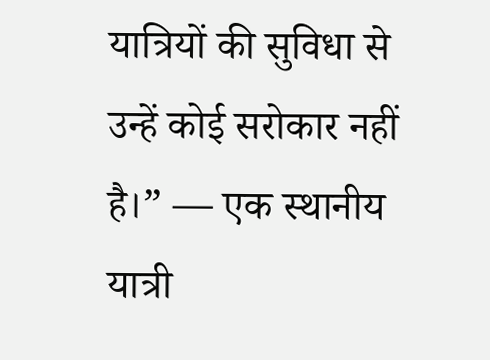यात्रियों की सुविधा से उन्हें कोई सरोकार नहीं है।” — एक स्थानीय यात्री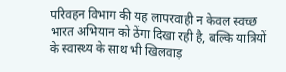परिवहन विभाग की यह लापरवाही न केवल स्वच्छ भारत अभियान को ठेंगा दिखा रही है, बल्कि यात्रियों के स्वास्थ्य के साथ भी खिलवाड़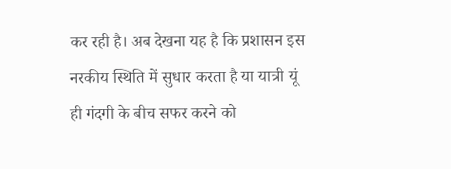कर रही है। अब देखना यह है कि प्रशासन इस नरकीय स्थिति में सुधार करता है या यात्री यूं ही गंदगी के बीच सफर करने को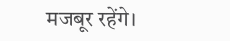मजबूर रहेंगे।